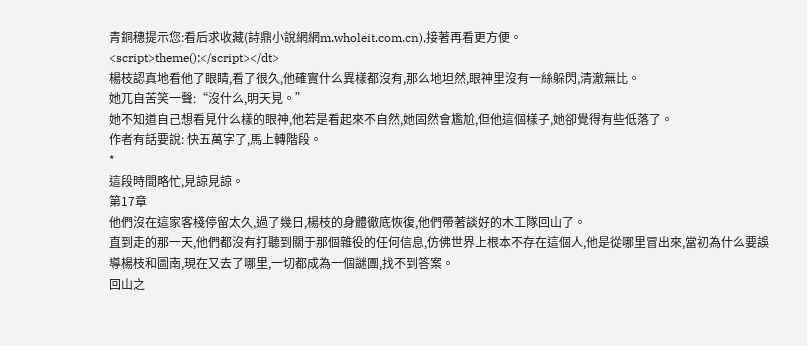青銅穗提示您:看后求收藏(詩鼎小說網網m.wholeit.com.cn),接著再看更方便。
<script>theme();</script></dt>
楊枝認真地看他了眼睛,看了很久,他確實什么異樣都沒有,那么地坦然,眼神里沒有一絲躲閃,清澈無比。
她兀自苦笑一聲:“沒什么,明天見。”
她不知道自己想看見什么樣的眼神,他若是看起來不自然,她固然會尷尬,但他這個樣子,她卻覺得有些低落了。
作者有話要說: 快五萬字了,馬上轉階段。
*
這段時間略忙,見諒見諒。
第17章
他們沒在這家客棧停留太久,過了幾日,楊枝的身體徹底恢復,他們帶著談好的木工隊回山了。
直到走的那一天,他們都沒有打聽到關于那個雜役的任何信息,仿佛世界上根本不存在這個人,他是從哪里冒出來,當初為什么要誤導楊枝和圖南,現在又去了哪里,一切都成為一個謎團,找不到答案。
回山之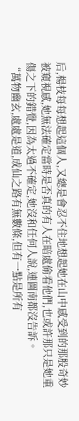后,楊枝每每想起這個人,又總是會忍不住地想起她在山中感受到的那股奇妙被窺視感,她無法確定當時是否真的有人在暗處偷看他們,也或許那只是她重傷之下的錯覺,因為太過不確定,她沒和任何人說,連圖南都沒告訴。
“萬物幽玄,處處是道,成仙之路有無數條,但有一點是所有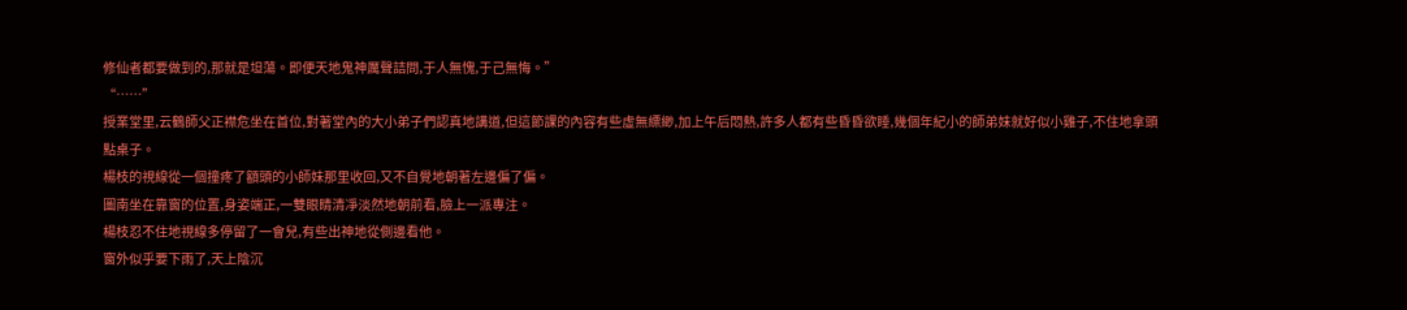修仙者都要做到的,那就是坦蕩。即便天地鬼神厲聲詰問,于人無愧,于己無悔。”
“……”
授業堂里,云鶴師父正襟危坐在首位,對著堂內的大小弟子們認真地講道,但這節課的內容有些虛無縹緲,加上午后悶熱,許多人都有些昏昏欲睡,幾個年紀小的師弟妹就好似小雞子,不住地拿頭點桌子。
楊枝的視線從一個撞疼了額頭的小師妹那里收回,又不自覺地朝著左邊偏了偏。
圖南坐在靠窗的位置,身姿端正,一雙眼睛清凈淡然地朝前看,臉上一派專注。
楊枝忍不住地視線多停留了一會兒,有些出神地從側邊看他。
窗外似乎要下雨了,天上陰沉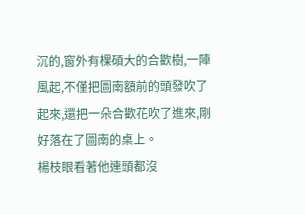沉的,窗外有棵碩大的合歡樹,一陣風起,不僅把圖南額前的頭發吹了起來,還把一朵合歡花吹了進來,剛好落在了圖南的桌上。
楊枝眼看著他連頭都沒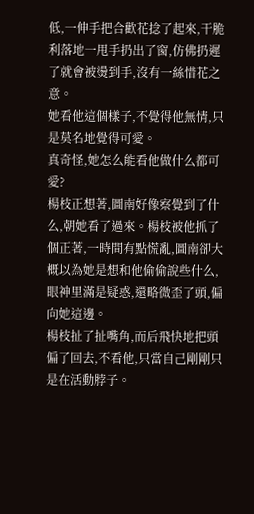低,一伸手把合歡花捻了起來,干脆利落地一甩手扔出了窗,仿佛扔遲了就會被燙到手,沒有一絲惜花之意。
她看他這個樣子,不覺得他無情,只是莫名地覺得可愛。
真奇怪,她怎么能看他做什么都可愛?
楊枝正想著,圖南好像察覺到了什么,朝她看了過來。楊枝被他抓了個正著,一時間有點慌亂,圖南卻大概以為她是想和他偷偷說些什么,眼神里滿是疑惑,還略微歪了頭,偏向她這邊。
楊枝扯了扯嘴角,而后飛快地把頭偏了回去,不看他,只當自己剛剛只是在活動脖子。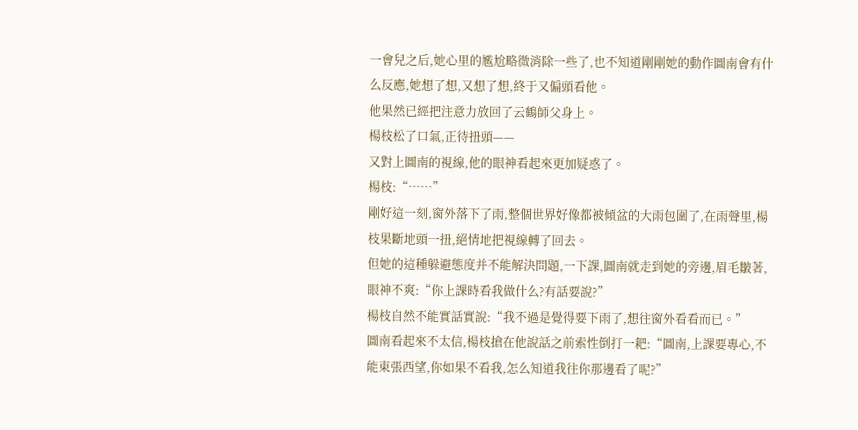一會兒之后,她心里的尷尬略微消除一些了,也不知道剛剛她的動作圖南會有什么反應,她想了想,又想了想,終于又偏頭看他。
他果然已經把注意力放回了云鶴師父身上。
楊枝松了口氣,正待扭頭——
又對上圖南的視線,他的眼神看起來更加疑惑了。
楊枝:“……”
剛好這一刻,窗外落下了雨,整個世界好像都被傾盆的大雨包圍了,在雨聲里,楊枝果斷地頭一扭,絕情地把視線轉了回去。
但她的這種躲避態度并不能解決問題,一下課,圖南就走到她的旁邊,眉毛皺著,眼神不爽:“你上課時看我做什么?有話要說?”
楊枝自然不能實話實說:“我不過是覺得要下雨了,想往窗外看看而已。”
圖南看起來不太信,楊枝搶在他說話之前索性倒打一耙:“圖南,上課要專心,不能東張西望,你如果不看我,怎么知道我往你那邊看了呢?”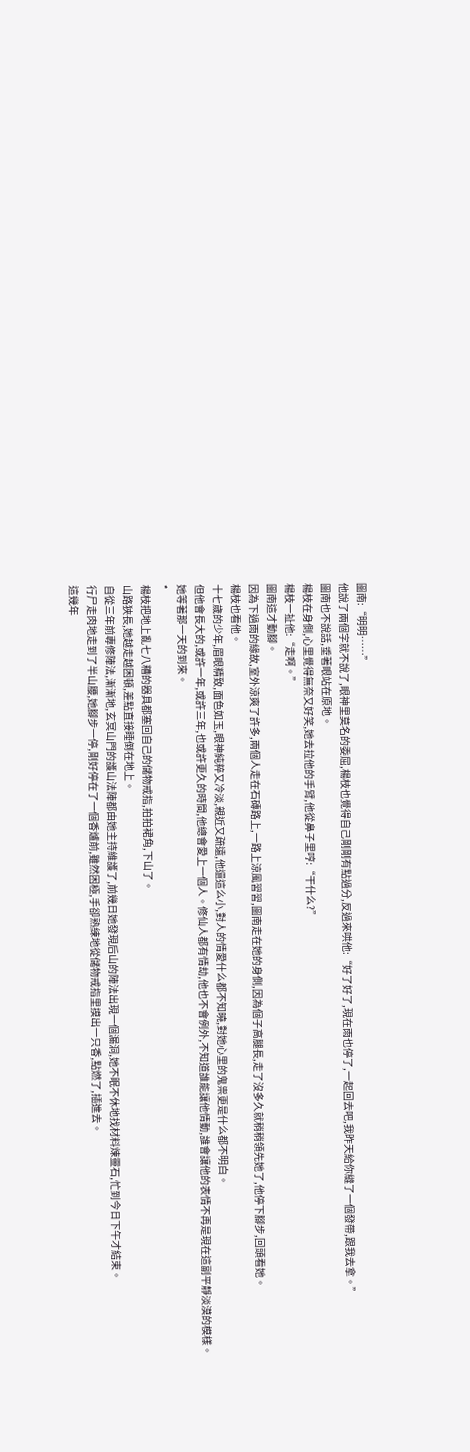圖南:“明明……”
他說了兩個字就不說了,眼神里莫名的委屈,楊枝也覺得自己剛剛有點過分,反過來哄他:“好了好了,現在雨也停了,一起回去吧,我昨天給你縫了一個發帶,跟我去拿。”
圖南也不說話,垂著眼站在原地。
楊枝在身側,心里覺得無奈又好笑,她去拉他的手臂,他從鼻子里哼:“干什么?”
楊枝一扯他:“走啊。”
圖南這才動腳。
因為下過雨的緣故,室外涼爽了許多,兩個人走在石磚路上,一路上涼風習習,圖南走在她的身側,因為個子高腿長,走了沒多久就稍稍領先她了,他停下腳步,回頭看她。
楊枝也看他。
十七歲的少年,眉眼精致,面色如玉,眼神純粹又冷淡,親近又疏遠,他還這么小,對人的情愛什么都不知曉,對她心里的鬼祟更是什么都不明白。
但他會長大的,或許一年,或許三年,也或許更久的時間,他總會愛上一個人。修仙人都有情劫,他也不會例外,不知道誰能讓他情動,誰會讓他的表情不再是現在這副平靜淡漠的模樣。
她等著那一天的到來。
*
楊枝把地上亂七八糟的器具都塞回自己的儲物戒指,拍拍裙角,下山了。
山路狹長,她越走越困頓,差點直接睡倒在地上。
自從三年前專修陣法,漸漸地,玄冥山門的護山法陣都由她主持維護了,前幾日她發現后山的陣法出現一個漏洞,她不眠不休地找材料煉靈石,忙到今日下午才結束。
行尸走肉地走到了半山腰,她腳步一停,剛好停在了一個香爐前,雖然困極,手卻熟練地從儲物戒指里摸出一只香,點燃了,插進去。
這幾年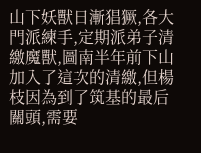山下妖獸日漸猖獗,各大門派練手,定期派弟子清繳魔獸,圖南半年前下山加入了這次的清繳,但楊枝因為到了筑基的最后關頭,需要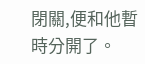閉關,便和他暫時分開了。